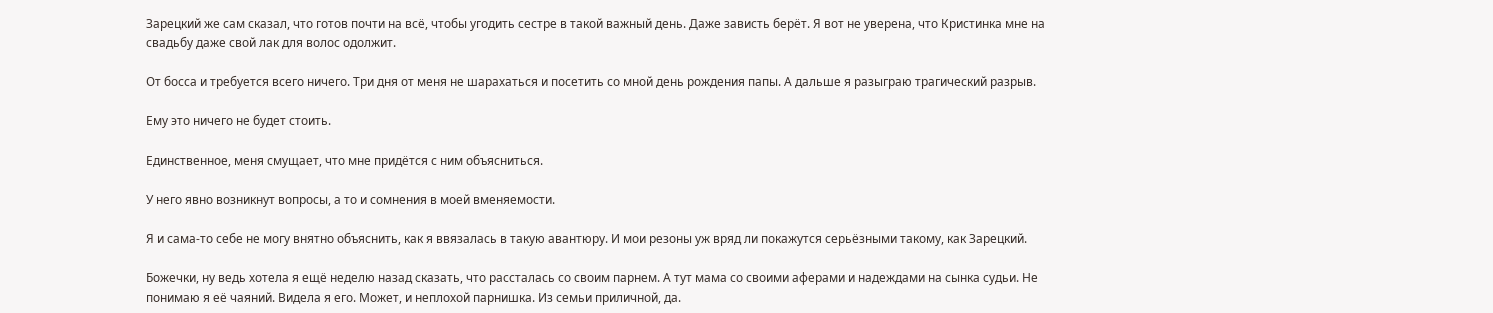Зарецкий же сам сказал, что готов почти на всё, чтобы угодить сестре в такой важный день. Даже зависть берёт. Я вот не уверена, что Кристинка мне на свадьбу даже свой лак для волос одолжит.

От босса и требуется всего ничего. Три дня от меня не шарахаться и посетить со мной день рождения папы. А дальше я разыграю трагический разрыв.

Ему это ничего не будет стоить.

Единственное, меня смущает, что мне придётся с ним объясниться.

У него явно возникнут вопросы, а то и сомнения в моей вменяемости.

Я и сама-то себе не могу внятно объяснить, как я ввязалась в такую авантюру. И мои резоны уж вряд ли покажутся серьёзными такому, как Зарецкий.

Божечки, ну ведь хотела я ещё неделю назад сказать, что рассталась со своим парнем. А тут мама со своими аферами и надеждами на сынка судьи. Не понимаю я её чаяний. Видела я его. Может, и неплохой парнишка. Из семьи приличной, да.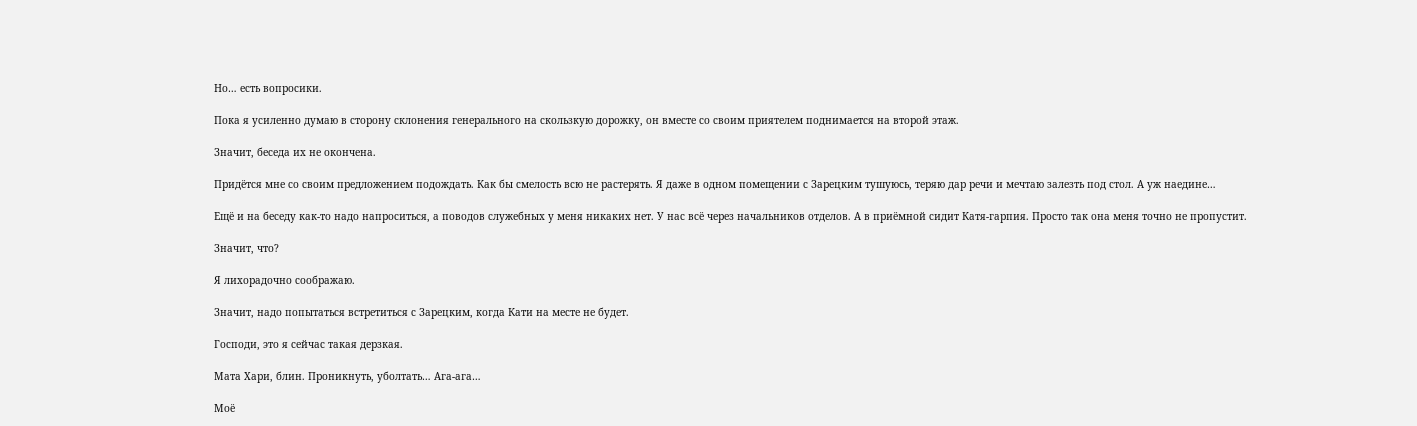Но… есть вопросики.

Пока я усиленно думаю в сторону склонения генерального на скользкую дорожку, он вместе со своим приятелем поднимается на второй этаж.

Значит, беседа их не окончена.

Придётся мне со своим предложением подождать. Как бы смелость всю не растерять. Я даже в одном помещении с Зарецким тушуюсь, теряю дар речи и мечтаю залезть под стол. А уж наедине…

Ещё и на беседу как-то надо напроситься, а поводов служебных у меня никаких нет. У нас всё через начальников отделов. А в приёмной сидит Катя-гарпия. Просто так она меня точно не пропустит.

Значит, что?

Я лихорадочно соображаю.

Значит, надо попытаться встретиться с Зарецким, когда Кати на месте не будет.

Господи, это я сейчас такая дерзкая.

Мата Хари, блин. Проникнуть, уболтать… Ага-ага…

Моё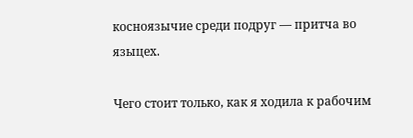косноязычие среди подруг — притча во языцех.

Чего стоит только, как я ходила к рабочим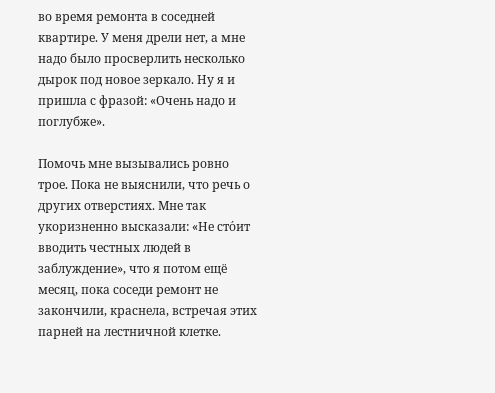во время ремонта в соседней квартире. У меня дрели нет, а мне надо было просверлить несколько дырок под новое зеркало. Ну я и пришла с фразой: «Очень надо и поглубже».

Помочь мне вызывались ровно трое. Пока не выяснили, что речь о других отверстиях. Мне так укоризненно высказали: «Не сто́ит вводить честных людей в заблуждение», что я потом ещё месяц, пока соседи ремонт не закончили, краснела, встречая этих парней на лестничной клетке.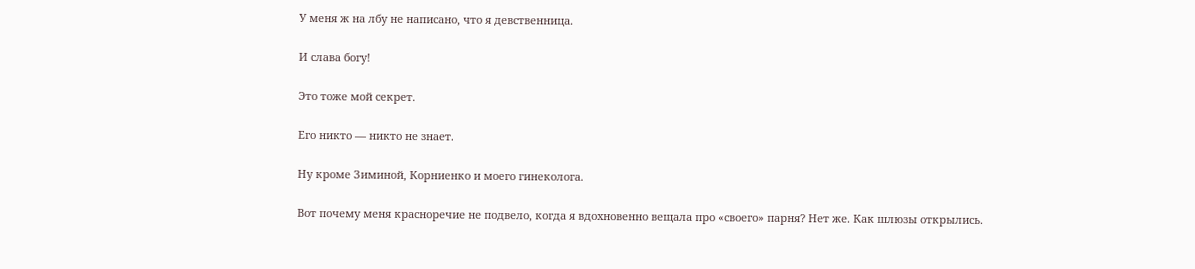У меня ж на лбу не написано, что я девственница.

И слава богу!

Это тоже мой секрет.

Его никто — никто не знает.

Ну кроме Зиминой, Корниенко и моего гинеколога.

Вот почему меня красноречие не подвело, когда я вдохновенно вещала про «своего» парня? Нет же. Как шлюзы открылись.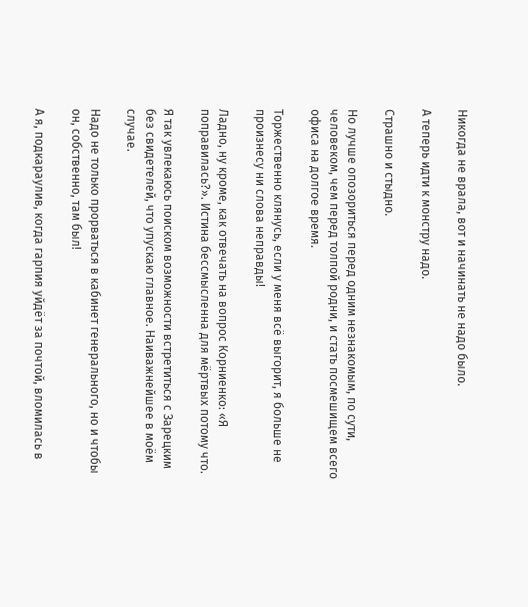Никогда не врала, вот и начинать не надо было.

А теперь идти к монстру надо.

Страшно и стыдно.

Но лучше опозориться перед одним незнакомым, по сути, человеком, чем перед толпой родни, и стать посмешищем всего офиса на долгое время.

Торжественно клянусь, если у меня всё выгорит, я больше не произнесу ни слова неправды!

Ладно, ну кроме, как отвечать на вопрос Корниенко: «Я поправилась?». Истина бессмысленна для мёртвых потому что.

Я так увлекаюсь поиском возможности встретиться с Зарецким без свидетелей, что упускаю главное. Наиважнейшее в моём случае.

Надо не только прорваться в кабинет генерального, но и чтобы он, собственно, там был!

А я, подкараулив, когда гарпия уйдёт за почтой, вломилась в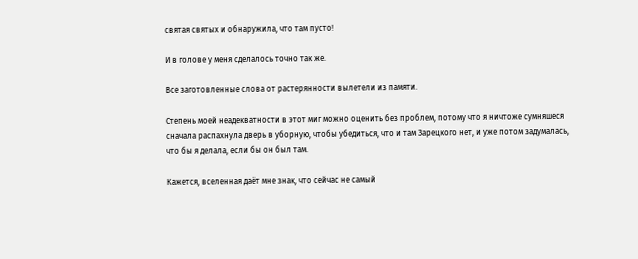святая святых и обнаружила, что там пусто!

И в голове у меня сделалось точно так же.

Все заготовленные слова от растерянности вылетели из памяти.

Степень моей неадекватности в этот миг можно оценить без проблем, потому что я ничтоже сумняшеся сначала распахнула дверь в уборную, чтобы убедиться, что и там Зарецкого нет, и уже потом задумалась, что бы я делала, если бы он был там.

Кажется, вселенная даёт мне знак, что сейчас не самый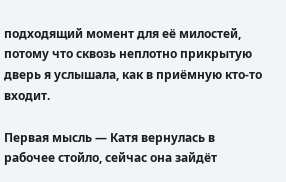подходящий момент для её милостей, потому что сквозь неплотно прикрытую дверь я услышала, как в приёмную кто-то входит.

Первая мысль — Катя вернулась в рабочее стойло, сейчас она зайдёт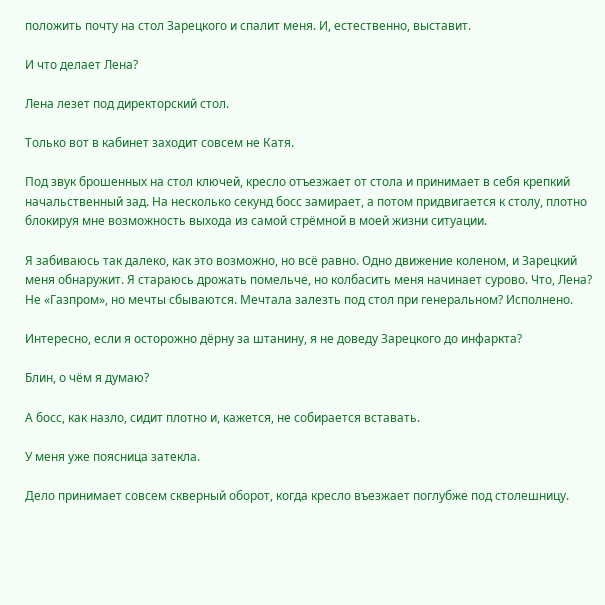положить почту на стол Зарецкого и спалит меня. И, естественно, выставит.

И что делает Лена?

Лена лезет под директорский стол.

Только вот в кабинет заходит совсем не Катя.

Под звук брошенных на стол ключей, кресло отъезжает от стола и принимает в себя крепкий начальственный зад. На несколько секунд босс замирает, а потом придвигается к столу, плотно блокируя мне возможность выхода из самой стрёмной в моей жизни ситуации.

Я забиваюсь так далеко, как это возможно, но всё равно. Одно движение коленом, и Зарецкий меня обнаружит. Я стараюсь дрожать помельче, но колбасить меня начинает сурово. Что, Лена? Не «Газпром», но мечты сбываются. Мечтала залезть под стол при генеральном? Исполнено.

Интересно, если я осторожно дёрну за штанину, я не доведу Зарецкого до инфаркта?

Блин, о чём я думаю?

А босс, как назло, сидит плотно и, кажется, не собирается вставать.

У меня уже поясница затекла.

Дело принимает совсем скверный оборот, когда кресло въезжает поглубже под столешницу.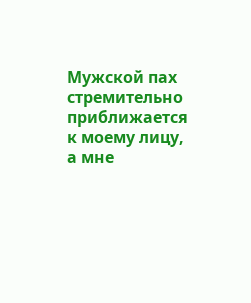Мужской пах стремительно приближается к моему лицу, а мне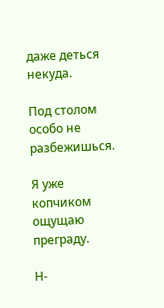даже деться некуда.

Под столом особо не разбежишься.

Я уже копчиком ощущаю преграду.

Н-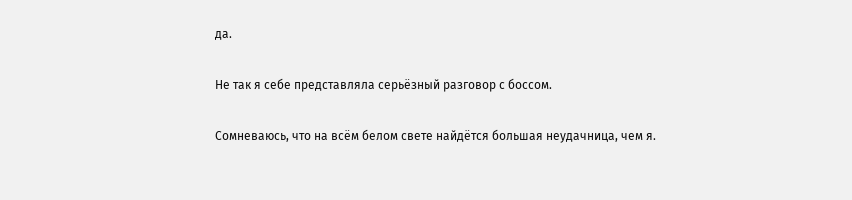да.

Не так я себе представляла серьёзный разговор с боссом.

Сомневаюсь, что на всём белом свете найдётся большая неудачница, чем я.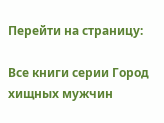Перейти на страницу:

Все книги серии Город хищных мужчин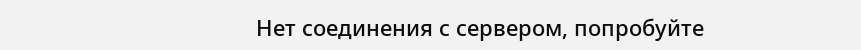Нет соединения с сервером, попробуйте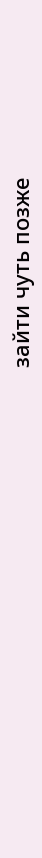зайти чуть позже